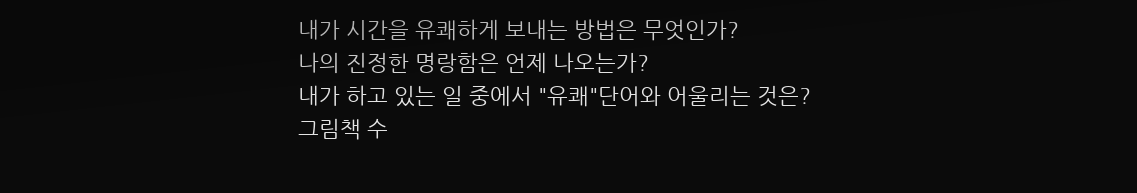내가 시간을 유쾌하게 보내는 방법은 무엇인가?
나의 진정한 명랑함은 언제 나오는가?
내가 하고 있는 일 중에서 "유쾌"단어와 어울리는 것은?
그림책 수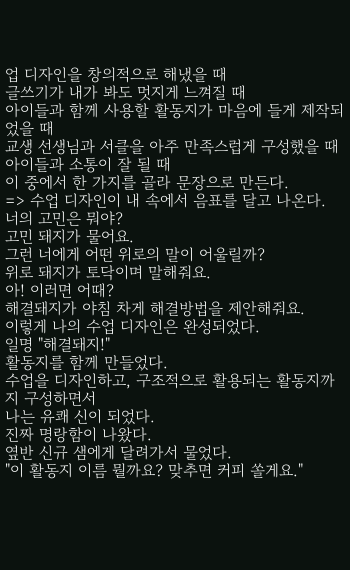업 디자인을 창의적으로 해냈을 때
글쓰기가 내가 봐도 멋지게 느껴질 때
아이들과 함께 사용할 활동지가 마음에 들게 제작되었을 때
교생 선생님과 서클을 아주 만족스럽게 구성했을 때
아이들과 소통이 잘 될 때
이 중에서 한 가지를 골라 문장으로 만든다.
=> 수업 디자인이 내 속에서 음표를 달고 나온다.
너의 고민은 뭐야?
고민 돼지가 물어요.
그런 너에게 어떤 위로의 말이 어울릴까?
위로 돼지가 토닥이며 말해줘요.
아! 이러면 어때?
해결돼지가 야침 차게 해결방법을 제안해줘요.
이렇게 나의 수업 디자인은 완성되었다.
일명 "해결돼지!"
활동지를 함께 만들었다.
수업을 디자인하고, 구조적으로 활용되는 활동지까지 구성하면서
나는 유쾌 신이 되었다.
진짜 명랑함이 나왔다.
옆반 신규 샘에게 달려가서 물었다.
"이 활동지 이름 뭘까요? 맞추면 커피 쏠게요."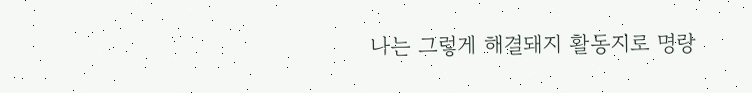나는 그렇게 해결돼지 활동지로 명랑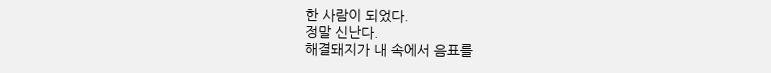한 사람이 되었다.
정말 신난다.
해결돼지가 내 속에서 음표를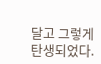달고 그렇게 탄생되었다.